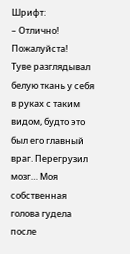Шрифт:
– Отлично! Пожалуйста!
Туве разглядывал белую ткань у себя в руках с таким видом, будто это был его главный враг. Перегрузил мозг… Моя собственная голова гудела после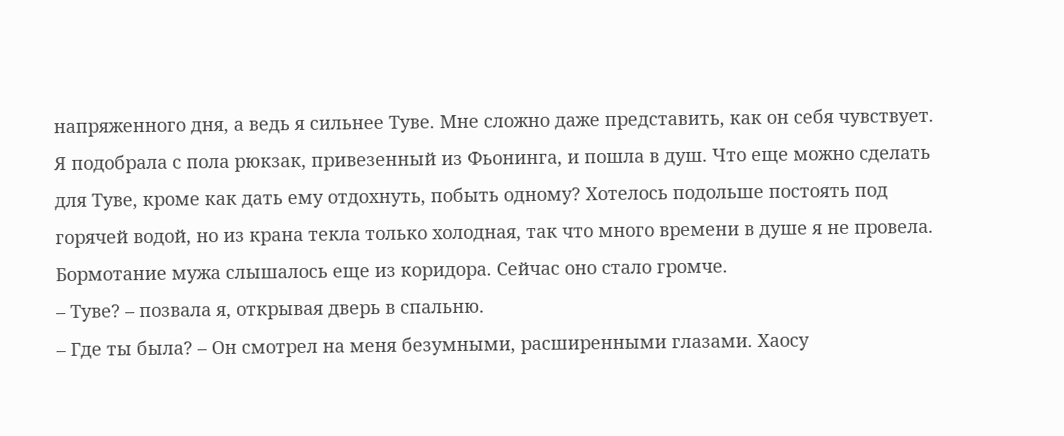напряженного дня, а ведь я сильнее Туве. Мне сложно даже представить, как он себя чувствует.
Я подобрала с пола рюкзак, привезенный из Фьонинга, и пошла в душ. Что еще можно сделать для Туве, кроме как дать ему отдохнуть, побыть одному? Хотелось подольше постоять под горячей водой, но из крана текла только холодная, так что много времени в душе я не провела. Бормотание мужа слышалось еще из коридора. Сейчас оно стало громче.
– Туве? – позвала я, открывая дверь в спальню.
– Где ты была? – Он смотрел на меня безумными, расширенными глазами. Хаосу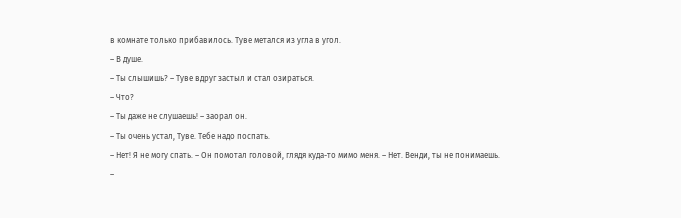в комнате только прибавилось. Туве метался из угла в угол.
– В душе.
– Ты слышишь? – Туве вдруг застыл и стал озираться.
– Что?
– Ты даже не слушаешь! – заорал он.
– Ты очень устал, Туве. Тебе надо поспать.
– Нет! Я не могу спать. – Он помотал головой, глядя куда-то мимо меня. – Нет. Венди, ты не понимаешь.
–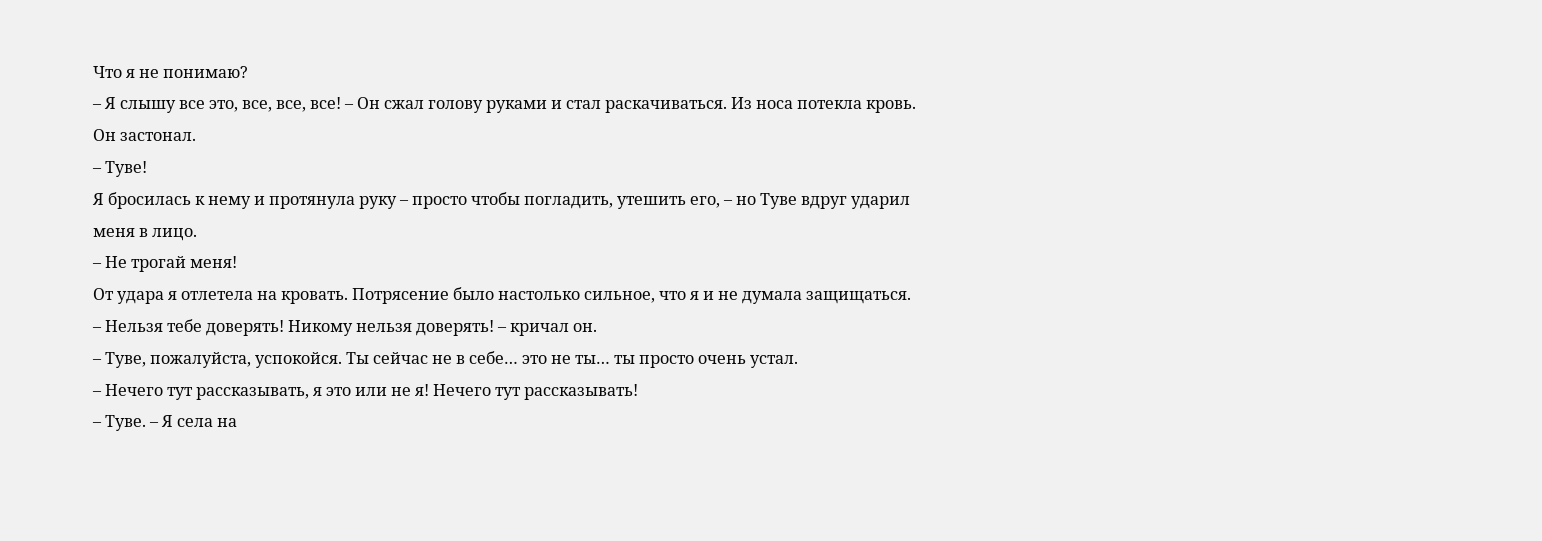Что я не понимаю?
– Я слышу все это, все, все, все! – Он сжал голову руками и стал раскачиваться. Из носа потекла кровь. Он застонал.
– Туве!
Я бросилась к нему и протянула руку – просто чтобы погладить, утешить его, – но Туве вдруг ударил меня в лицо.
– Не трогай меня!
От удара я отлетела на кровать. Потрясение было настолько сильное, что я и не думала защищаться.
– Нельзя тебе доверять! Никому нельзя доверять! – кричал он.
– Туве, пожалуйста, успокойся. Ты сейчас не в себе… это не ты… ты просто очень устал.
– Нечего тут рассказывать, я это или не я! Нечего тут рассказывать!
– Туве. – Я села на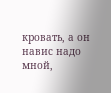кровать, а он навис надо мной,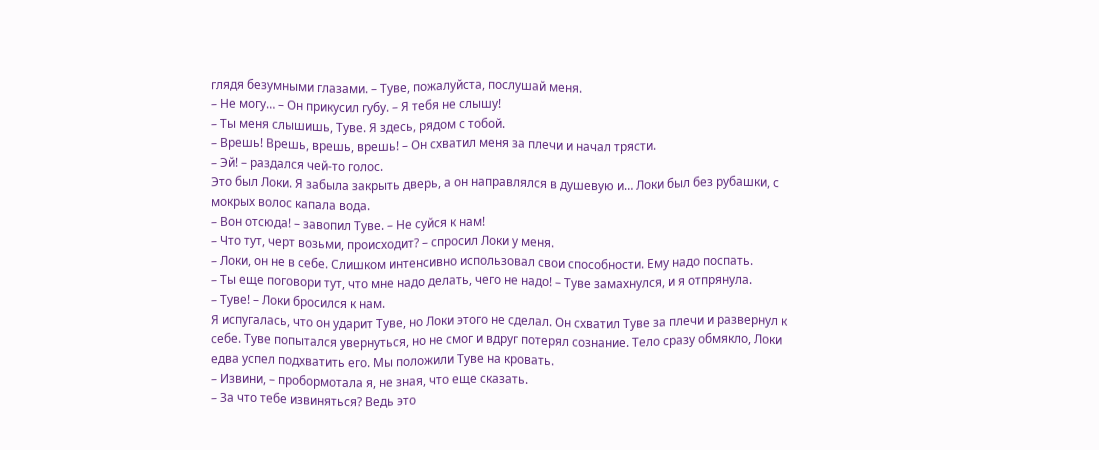глядя безумными глазами. – Туве, пожалуйста, послушай меня.
– Не могу… – Он прикусил губу. – Я тебя не слышу!
– Ты меня слышишь, Туве. Я здесь, рядом с тобой.
– Врешь! Врешь, врешь, врешь! – Он схватил меня за плечи и начал трясти.
– Эй! – раздался чей-то голос.
Это был Локи. Я забыла закрыть дверь, а он направлялся в душевую и… Локи был без рубашки, с мокрых волос капала вода.
– Вон отсюда! – завопил Туве. – Не суйся к нам!
– Что тут, черт возьми, происходит? – спросил Локи у меня.
– Локи, он не в себе. Слишком интенсивно использовал свои способности. Ему надо поспать.
– Ты еще поговори тут, что мне надо делать, чего не надо! – Туве замахнулся, и я отпрянула.
– Туве! – Локи бросился к нам.
Я испугалась, что он ударит Туве, но Локи этого не сделал. Он схватил Туве за плечи и развернул к себе. Туве попытался увернуться, но не смог и вдруг потерял сознание. Тело сразу обмякло, Локи едва успел подхватить его. Мы положили Туве на кровать.
– Извини, – пробормотала я, не зная, что еще сказать.
– За что тебе извиняться? Ведь это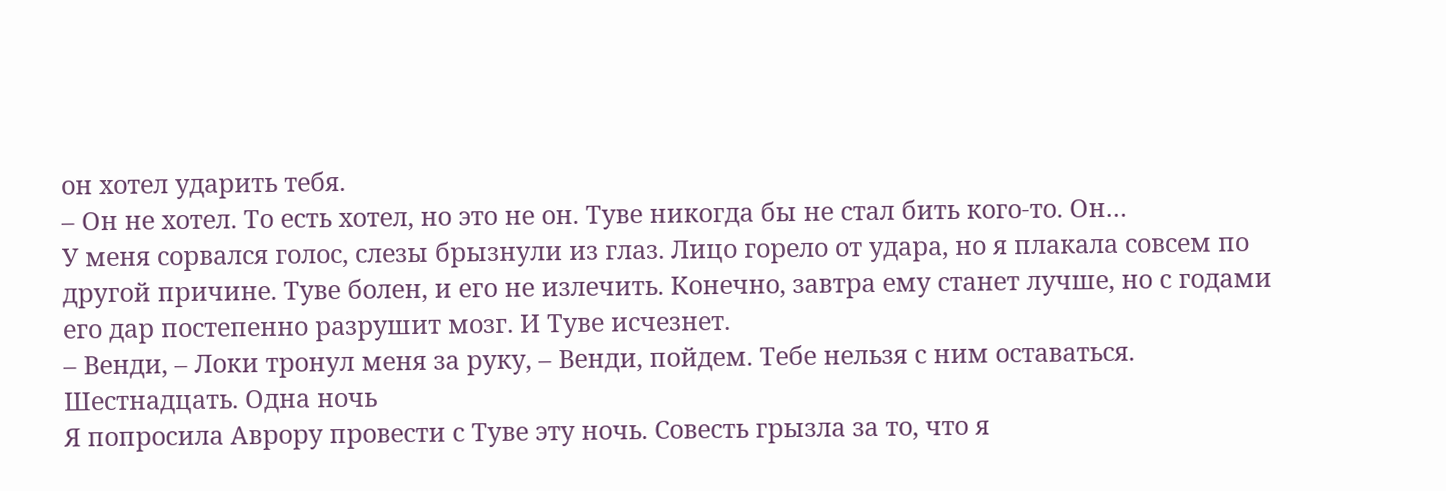он хотел ударить тебя.
– Он не хотел. То есть хотел, но это не он. Туве никогда бы не стал бить кого-то. Он…
У меня сорвался голос, слезы брызнули из глаз. Лицо горело от удара, но я плакала совсем по другой причине. Туве болен, и его не излечить. Конечно, завтра ему станет лучше, но с годами его дар постепенно разрушит мозг. И Туве исчезнет.
– Венди, – Локи тронул меня за руку, – Венди, пойдем. Тебе нельзя с ним оставаться.
Шестнадцать. Одна ночь
Я попросила Аврору провести с Туве эту ночь. Совесть грызла за то, что я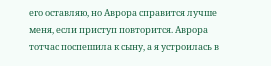его оставляю, но Аврора справится лучше меня, если приступ повторится. Аврора тотчас поспешила к сыну, а я устроилась в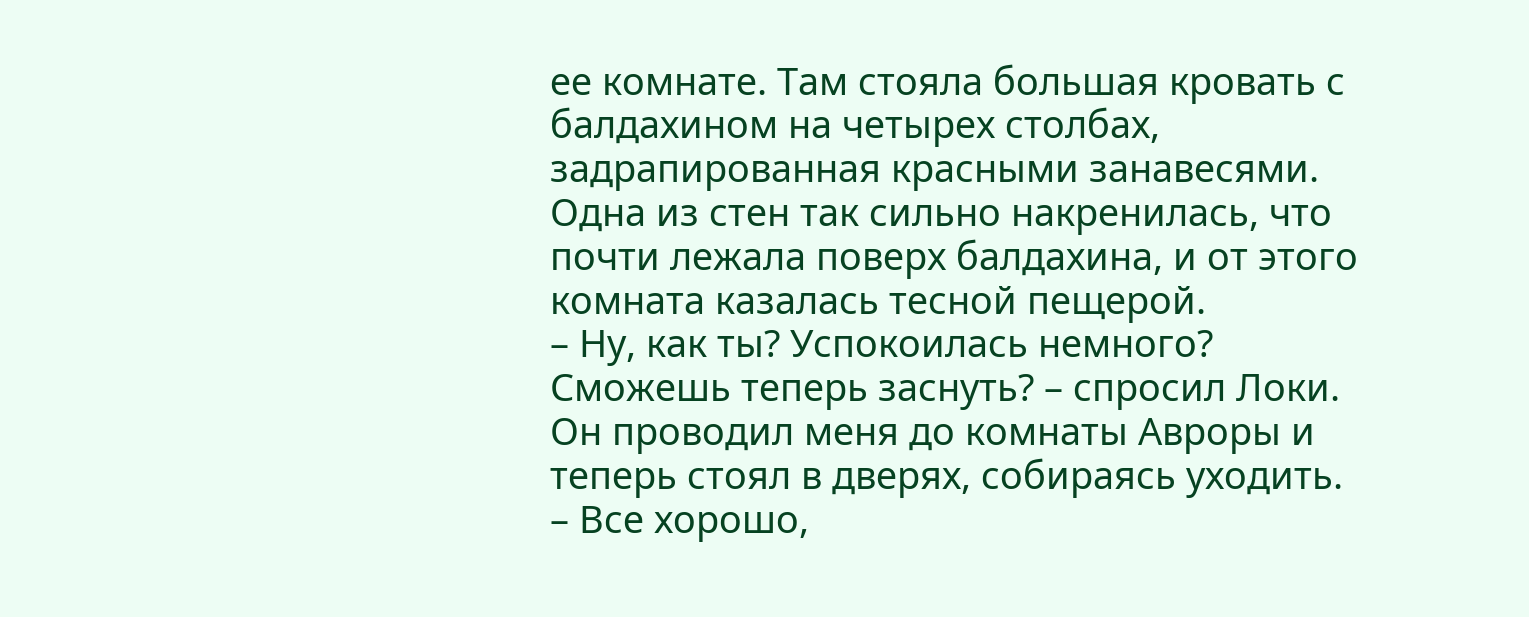ее комнате. Там стояла большая кровать с балдахином на четырех столбах, задрапированная красными занавесями. Одна из стен так сильно накренилась, что почти лежала поверх балдахина, и от этого комната казалась тесной пещерой.
– Ну, как ты? Успокоилась немного? Сможешь теперь заснуть? – спросил Локи.
Он проводил меня до комнаты Авроры и теперь стоял в дверях, собираясь уходить.
– Все хорошо,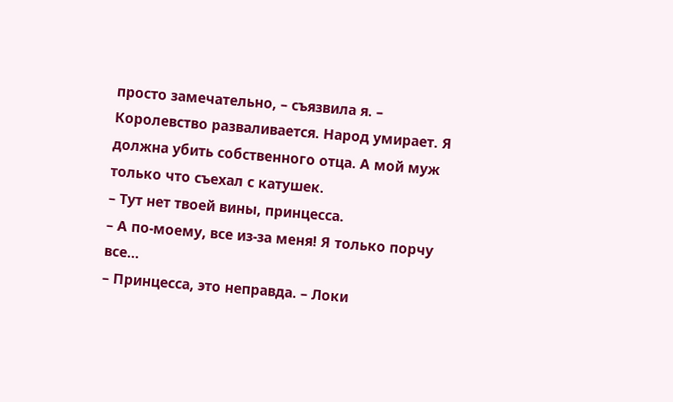просто замечательно, – съязвила я. – Королевство разваливается. Народ умирает. Я должна убить собственного отца. А мой муж только что съехал с катушек.
– Тут нет твоей вины, принцесса.
– А по-моему, все из-за меня! Я только порчу все…
– Принцесса, это неправда. – Локи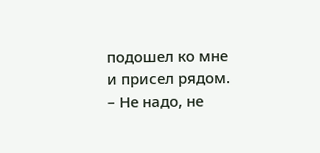подошел ко мне и присел рядом. – Не надо, не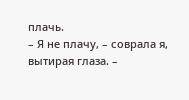плачь.
– Я не плачу, – соврала я, вытирая глаза. –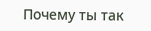Почему ты так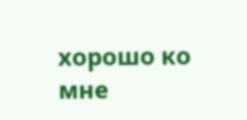хорошо ко мне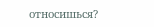относишься?